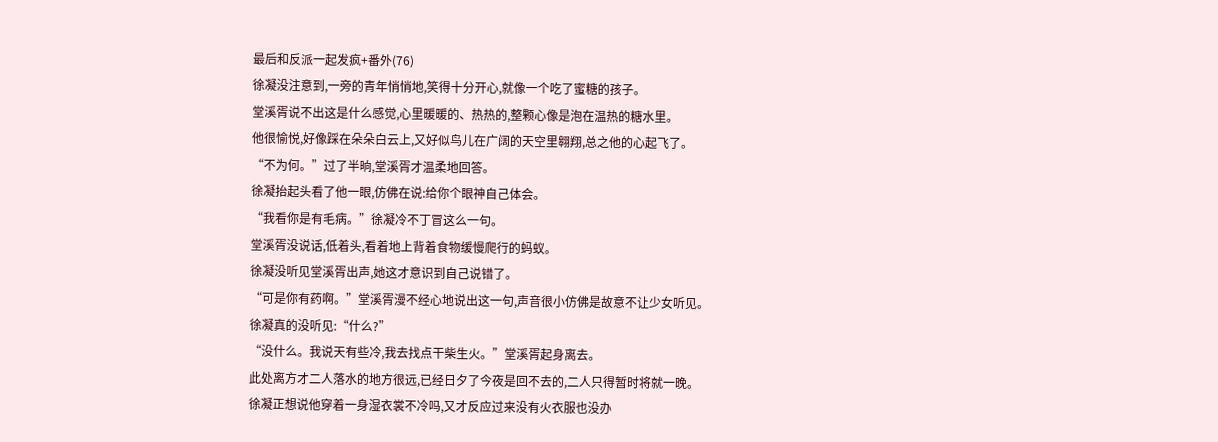最后和反派一起发疯+番外(76)
徐凝没注意到,一旁的青年悄悄地,笑得十分开心,就像一个吃了蜜糖的孩子。
堂溪胥说不出这是什么感觉,心里暖暖的、热热的,整颗心像是泡在温热的糖水里。
他很愉悦,好像踩在朵朵白云上,又好似鸟儿在广阔的天空里翱翔,总之他的心起飞了。
“不为何。”过了半晌,堂溪胥才温柔地回答。
徐凝抬起头看了他一眼,仿佛在说:给你个眼神自己体会。
“我看你是有毛病。”徐凝冷不丁冒这么一句。
堂溪胥没说话,低着头,看着地上背着食物缓慢爬行的蚂蚁。
徐凝没听见堂溪胥出声,她这才意识到自己说错了。
“可是你有药啊。”堂溪胥漫不经心地说出这一句,声音很小仿佛是故意不让少女听见。
徐凝真的没听见:“什么?”
“没什么。我说天有些冷,我去找点干柴生火。”堂溪胥起身离去。
此处离方才二人落水的地方很远,已经日夕了今夜是回不去的,二人只得暂时将就一晚。
徐凝正想说他穿着一身湿衣裳不冷吗,又才反应过来没有火衣服也没办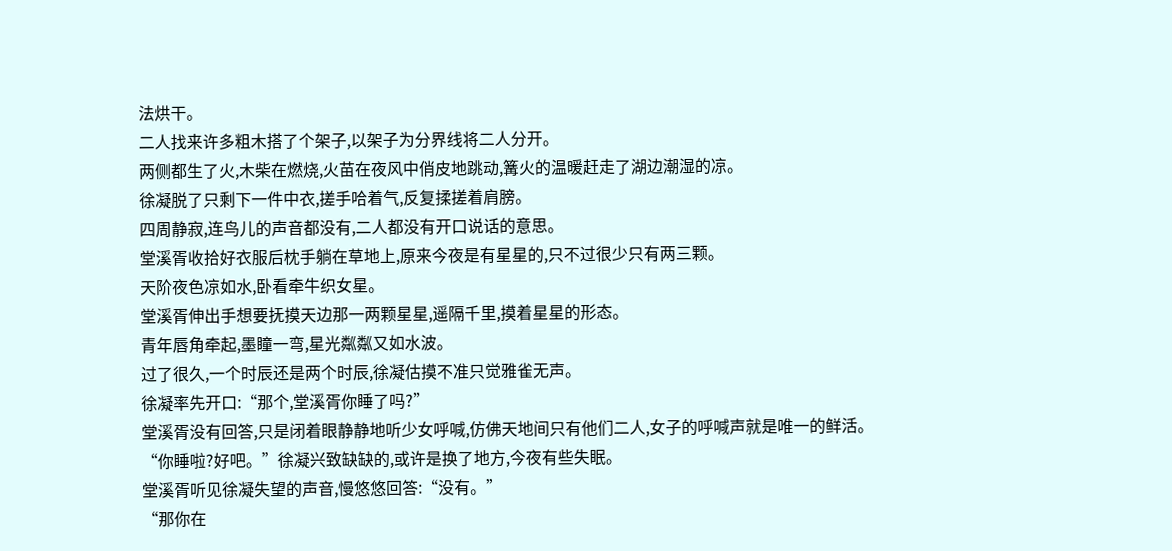法烘干。
二人找来许多粗木搭了个架子,以架子为分界线将二人分开。
两侧都生了火,木柴在燃烧,火苗在夜风中俏皮地跳动,篝火的温暖赶走了湖边潮湿的凉。
徐凝脱了只剩下一件中衣,搓手哈着气,反复揉搓着肩膀。
四周静寂,连鸟儿的声音都没有,二人都没有开口说话的意思。
堂溪胥收拾好衣服后枕手躺在草地上,原来今夜是有星星的,只不过很少只有两三颗。
天阶夜色凉如水,卧看牵牛织女星。
堂溪胥伸出手想要抚摸天边那一两颗星星,遥隔千里,摸着星星的形态。
青年唇角牵起,墨瞳一弯,星光粼粼又如水波。
过了很久,一个时辰还是两个时辰,徐凝估摸不准只觉雅雀无声。
徐凝率先开口:“那个,堂溪胥你睡了吗?”
堂溪胥没有回答,只是闭着眼静静地听少女呼喊,仿佛天地间只有他们二人,女子的呼喊声就是唯一的鲜活。
“你睡啦?好吧。”徐凝兴致缺缺的,或许是换了地方,今夜有些失眠。
堂溪胥听见徐凝失望的声音,慢悠悠回答:“没有。”
“那你在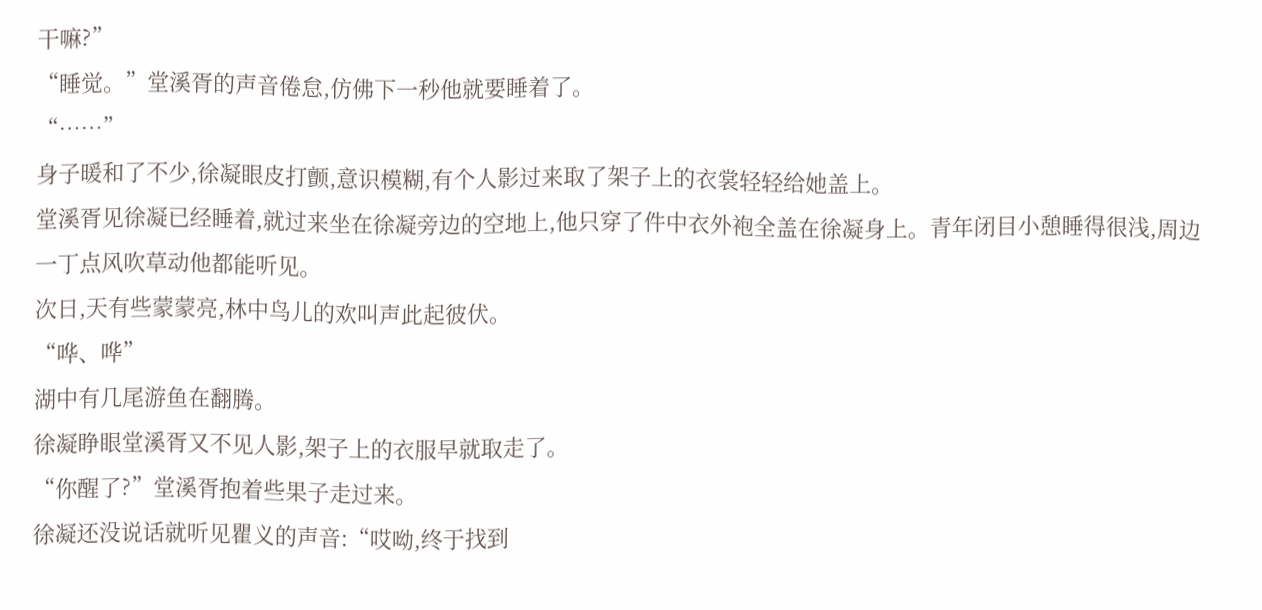干嘛?”
“睡觉。”堂溪胥的声音倦怠,仿佛下一秒他就要睡着了。
“……”
身子暖和了不少,徐凝眼皮打颤,意识模糊,有个人影过来取了架子上的衣裳轻轻给她盖上。
堂溪胥见徐凝已经睡着,就过来坐在徐凝旁边的空地上,他只穿了件中衣外袍全盖在徐凝身上。青年闭目小憩睡得很浅,周边一丁点风吹草动他都能听见。
次日,天有些蒙蒙亮,林中鸟儿的欢叫声此起彼伏。
“哗、哗”
湖中有几尾游鱼在翻腾。
徐凝睁眼堂溪胥又不见人影,架子上的衣服早就取走了。
“你醒了?”堂溪胥抱着些果子走过来。
徐凝还没说话就听见瞿义的声音:“哎呦,终于找到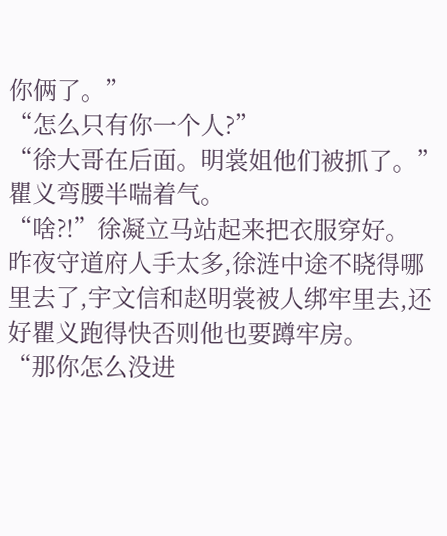你俩了。”
“怎么只有你一个人?”
“徐大哥在后面。明裳姐他们被抓了。”瞿义弯腰半喘着气。
“啥?!”徐凝立马站起来把衣服穿好。
昨夜守道府人手太多,徐涟中途不晓得哪里去了,宇文信和赵明裳被人绑牢里去,还好瞿义跑得快否则他也要蹲牢房。
“那你怎么没进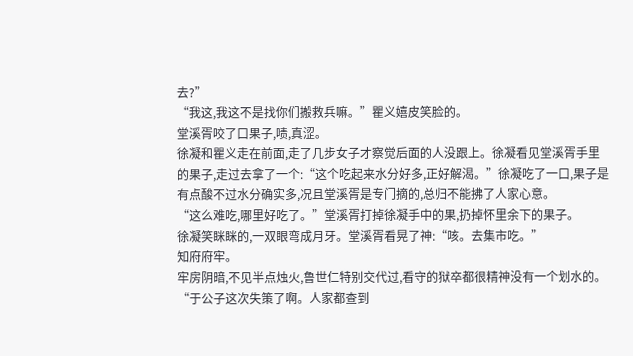去?”
“我这,我这不是找你们搬救兵嘛。”瞿义嬉皮笑脸的。
堂溪胥咬了口果子,啧,真涩。
徐凝和瞿义走在前面,走了几步女子才察觉后面的人没跟上。徐凝看见堂溪胥手里的果子,走过去拿了一个:“这个吃起来水分好多,正好解渴。”徐凝吃了一口,果子是有点酸不过水分确实多,况且堂溪胥是专门摘的,总归不能拂了人家心意。
“这么难吃,哪里好吃了。”堂溪胥打掉徐凝手中的果,扔掉怀里余下的果子。
徐凝笑眯眯的,一双眼弯成月牙。堂溪胥看晃了神:“咳。去集市吃。”
知府府牢。
牢房阴暗,不见半点烛火,鲁世仁特别交代过,看守的狱卒都很精神没有一个划水的。
“于公子这次失策了啊。人家都查到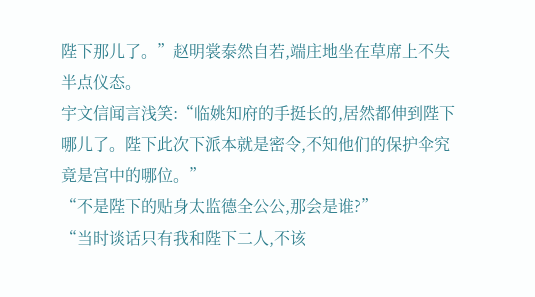陛下那儿了。”赵明裳泰然自若,端庄地坐在草席上不失半点仪态。
宇文信闻言浅笑:“临姚知府的手挺长的,居然都伸到陛下哪儿了。陛下此次下派本就是密令,不知他们的保护伞究竟是宫中的哪位。”
“不是陛下的贴身太监德全公公,那会是谁?”
“当时谈话只有我和陛下二人,不该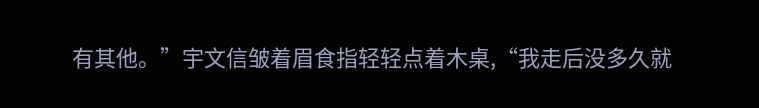有其他。”宇文信皱着眉食指轻轻点着木桌,“我走后没多久就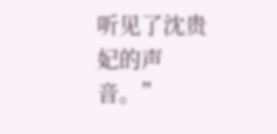听见了沈贵妃的声音。”